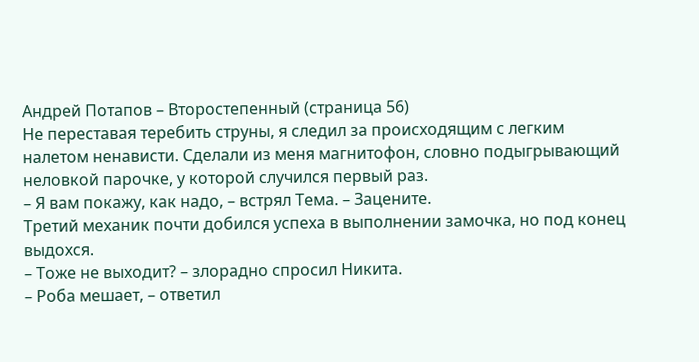Андрей Потапов – Второстепенный (страница 56)
Не переставая теребить струны, я следил за происходящим с легким налетом ненависти. Сделали из меня магнитофон, словно подыгрывающий неловкой парочке, у которой случился первый раз.
– Я вам покажу, как надо, – встрял Тема. – Зацените.
Третий механик почти добился успеха в выполнении замочка, но под конец выдохся.
– Тоже не выходит? – злорадно спросил Никита.
– Роба мешает, – ответил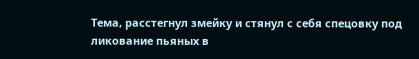Тема, расстегнул змейку и стянул с себя спецовку под ликование пьяных в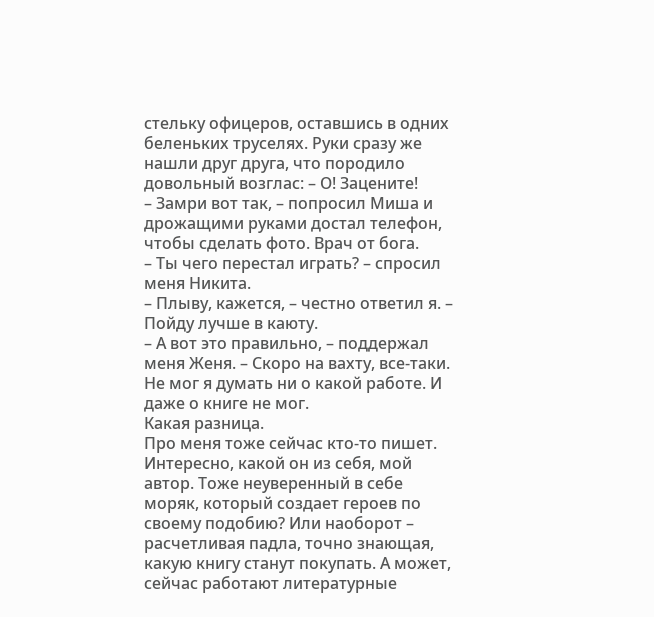стельку офицеров, оставшись в одних беленьких труселях. Руки сразу же нашли друг друга, что породило довольный возглас: – О! Зацените!
– Замри вот так, – попросил Миша и дрожащими руками достал телефон, чтобы сделать фото. Врач от бога.
– Ты чего перестал играть? – спросил меня Никита.
– Плыву, кажется, – честно ответил я. – Пойду лучше в каюту.
– А вот это правильно, – поддержал меня Женя. – Скоро на вахту, все-таки.
Не мог я думать ни о какой работе. И даже о книге не мог.
Какая разница.
Про меня тоже сейчас кто-то пишет. Интересно, какой он из себя, мой автор. Тоже неуверенный в себе моряк, который создает героев по своему подобию? Или наоборот – расчетливая падла, точно знающая, какую книгу станут покупать. А может, сейчас работают литературные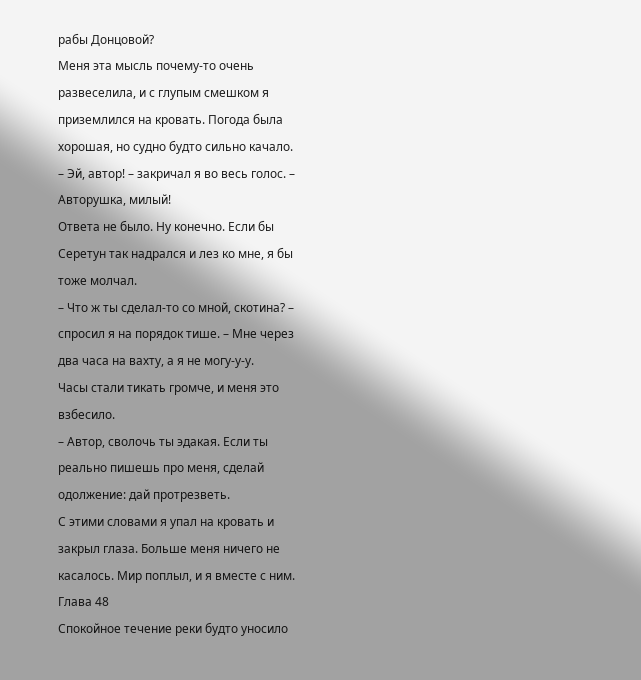рабы Донцовой?
Меня эта мысль почему-то очень развеселила, и с глупым смешком я приземлился на кровать. Погода была хорошая, но судно будто сильно качало.
– Эй, автор! – закричал я во весь голос. – Авторушка, милый!
Ответа не было. Ну конечно. Если бы Серетун так надрался и лез ко мне, я бы тоже молчал.
– Что ж ты сделал-то со мной, скотина? – спросил я на порядок тише. – Мне через два часа на вахту, а я не могу-у-у.
Часы стали тикать громче, и меня это взбесило.
– Автор, сволочь ты эдакая. Если ты реально пишешь про меня, сделай одолжение: дай протрезветь.
С этими словами я упал на кровать и закрыл глаза. Больше меня ничего не касалось. Мир поплыл, и я вместе с ним.
Глава 48
Спокойное течение реки будто уносило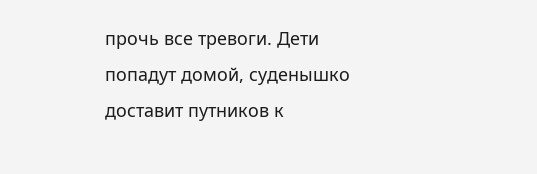прочь все тревоги. Дети попадут домой, суденышко доставит путников к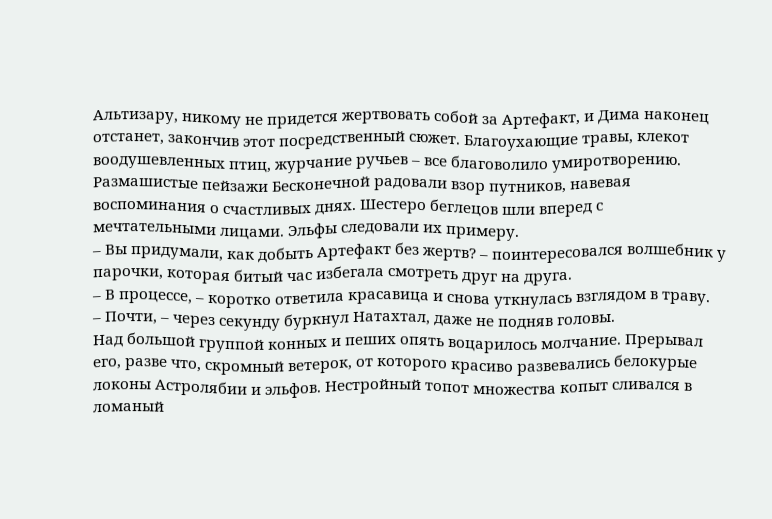Альтизару, никому не придется жертвовать собой за Артефакт, и Дима наконец отстанет, закончив этот посредственный сюжет. Благоухающие травы, клекот воодушевленных птиц, журчание ручьев – все благоволило умиротворению. Размашистые пейзажи Бесконечной радовали взор путников, навевая воспоминания о счастливых днях. Шестеро беглецов шли вперед с мечтательными лицами. Эльфы следовали их примеру.
– Вы придумали, как добыть Артефакт без жертв? – поинтересовался волшебник у парочки, которая битый час избегала смотреть друг на друга.
– В процессе, – коротко ответила красавица и снова уткнулась взглядом в траву.
– Почти, – через секунду буркнул Натахтал, даже не подняв головы.
Над большой группой конных и пеших опять воцарилось молчание. Прерывал его, разве что, скромный ветерок, от которого красиво развевались белокурые локоны Астролябии и эльфов. Нестройный топот множества копыт сливался в ломаный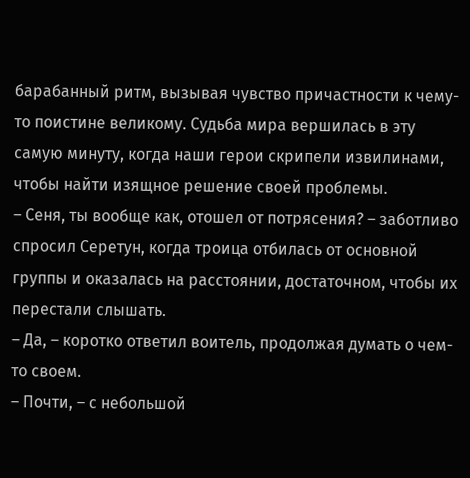барабанный ритм, вызывая чувство причастности к чему-то поистине великому. Судьба мира вершилась в эту самую минуту, когда наши герои скрипели извилинами, чтобы найти изящное решение своей проблемы.
– Сеня, ты вообще как, отошел от потрясения? – заботливо спросил Серетун, когда троица отбилась от основной группы и оказалась на расстоянии, достаточном, чтобы их перестали слышать.
– Да, – коротко ответил воитель, продолжая думать о чем-то своем.
– Почти, – с небольшой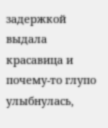задержкой выдала красавица и почему-то глупо улыбнулась,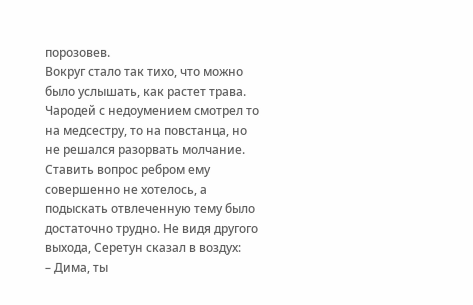порозовев.
Вокруг стало так тихо, что можно было услышать, как растет трава. Чародей с недоумением смотрел то на медсестру, то на повстанца, но не решался разорвать молчание. Ставить вопрос ребром ему совершенно не хотелось, а подыскать отвлеченную тему было достаточно трудно. Не видя другого выхода, Серетун сказал в воздух:
– Дима, ты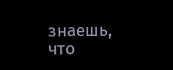знаешь, что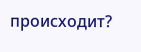происходит?